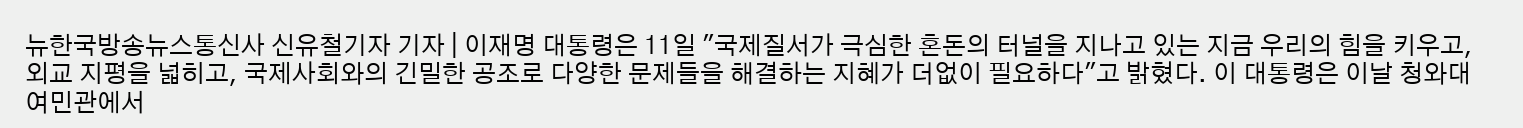뉴한국방송뉴스통신사 신유철기자 기자 | 이재명 대통령은 11일 "국제질서가 극심한 혼돈의 터널을 지나고 있는 지금 우리의 힘을 키우고, 외교 지평을 넓히고, 국제사회와의 긴밀한 공조로 다양한 문제들을 해결하는 지혜가 더없이 필요하다"고 밝혔다. 이 대통령은 이날 청와대 여민관에서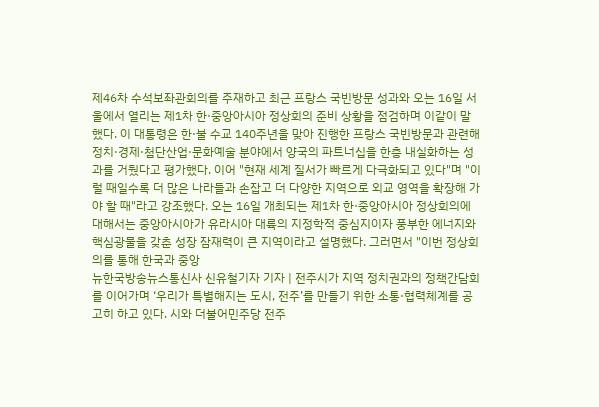제46차 수석보좌관회의를 주재하고 최근 프랑스 국빈방문 성과와 오는 16일 서울에서 열리는 제1차 한·중앙아시아 정상회의 준비 상황을 점검하며 이같이 말했다. 이 대통령은 한·불 수교 140주년을 맞아 진행한 프랑스 국빈방문과 관련해 정치·경제·첨단산업·문화예술 분야에서 양국의 파트너십을 한층 내실화하는 성과를 거뒀다고 평가했다. 이어 "현재 세계 질서가 빠르게 다극화되고 있다"며 "이럴 때일수록 더 많은 나라들과 손잡고 더 다양한 지역으로 외교 영역을 확장해 가야 할 때"라고 강조했다. 오는 16일 개최되는 제1차 한·중앙아시아 정상회의에 대해서는 중앙아시아가 유라시아 대륙의 지정학적 중심지이자 풍부한 에너지와 핵심광물을 갖춘 성장 잠재력이 큰 지역이라고 설명했다. 그러면서 "이번 정상회의를 통해 한국과 중앙
뉴한국방송뉴스통신사 신유철기자 기자 | 전주시가 지역 정치권과의 정책간담회를 이어가며 ‘우리가 특별해지는 도시, 전주’를 만들기 위한 소통·협력체계를 공고히 하고 있다. 시와 더불어민주당 전주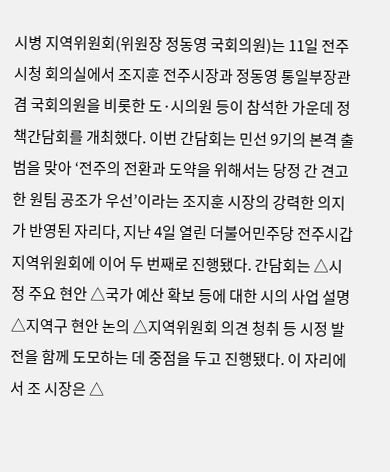시병 지역위원회(위원장 정동영 국회의원)는 11일 전주시청 회의실에서 조지훈 전주시장과 정동영 통일부장관 겸 국회의원을 비롯한 도·시의원 등이 참석한 가운데 정책간담회를 개최했다. 이번 간담회는 민선 9기의 본격 출범을 맞아 ‘전주의 전환과 도약을 위해서는 당정 간 견고한 원팀 공조가 우선’이라는 조지훈 시장의 강력한 의지가 반영된 자리다, 지난 4일 열린 더불어민주당 전주시갑 지역위원회에 이어 두 번째로 진행됐다. 간담회는 △시정 주요 현안 △국가 예산 확보 등에 대한 시의 사업 설명 △지역구 현안 논의 △지역위원회 의견 청취 등 시정 발전을 함께 도모하는 데 중점을 두고 진행됐다. 이 자리에서 조 시장은 △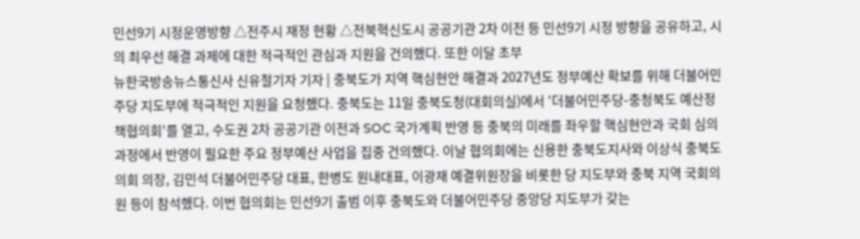민선9기 시정운영방향 △전주시 재정 현황 △전북혁신도시 공공기관 2차 이전 등 민선9기 시정 방향을 공유하고, 시의 최우선 해결 과제에 대한 적극적인 관심과 지원을 건의했다. 또한 이달 초부
뉴한국방송뉴스통신사 신유철기자 기자 | 충북도가 지역 핵심현안 해결과 2027년도 정부예산 확보를 위해 더불어민주당 지도부에 적극적인 지원을 요청했다. 충북도는 11일 충북도청(대회의실)에서 '더불어민주당-충청북도 예산정책협의회'를 열고, 수도권 2차 공공기관 이전과 SOC 국가계획 반영 등 충북의 미래를 좌우할 핵심현안과 국회 심의 과정에서 반영이 필요한 주요 정부예산 사업을 집중 건의했다. 이날 협의회에는 신용한 충북도지사와 이상식 충북도의회 의장, 김민석 더불어민주당 대표, 한병도 원내대표, 이광재 예결위원장을 비롯한 당 지도부와 충북 지역 국회의원 등이 참석했다. 이번 협의회는 민선9기 출범 이후 충북도와 더불어민주당 중앙당 지도부가 갖는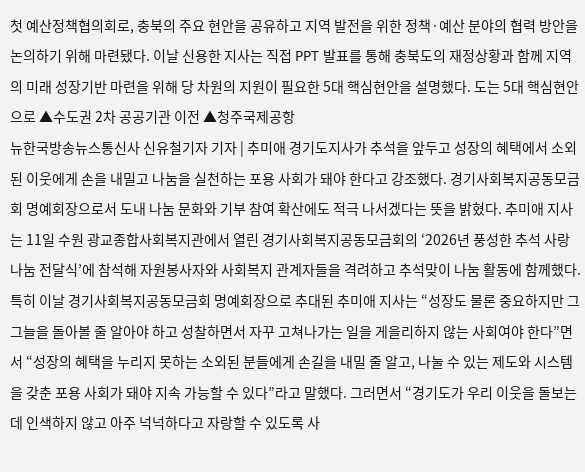첫 예산정책협의회로, 충북의 주요 현안을 공유하고 지역 발전을 위한 정책·예산 분야의 협력 방안을 논의하기 위해 마련됐다. 이날 신용한 지사는 직접 PPT 발표를 통해 충북도의 재정상황과 함께 지역의 미래 성장기반 마련을 위해 당 차원의 지원이 필요한 5대 핵심현안을 설명했다. 도는 5대 핵심현안으로 ▲수도권 2차 공공기관 이전 ▲청주국제공항
뉴한국방송뉴스통신사 신유철기자 기자 | 추미애 경기도지사가 추석을 앞두고 성장의 혜택에서 소외된 이웃에게 손을 내밀고 나눔을 실천하는 포용 사회가 돼야 한다고 강조했다. 경기사회복지공동모금회 명예회장으로서 도내 나눔 문화와 기부 참여 확산에도 적극 나서겠다는 뜻을 밝혔다. 추미애 지사는 11일 수원 광교종합사회복지관에서 열린 경기사회복지공동모금회의 ‘2026년 풍성한 추석 사랑나눔 전달식’에 참석해 자원봉사자와 사회복지 관계자들을 격려하고 추석맞이 나눔 활동에 함께했다. 특히 이날 경기사회복지공동모금회 명예회장으로 추대된 추미애 지사는 “성장도 물론 중요하지만 그 그늘을 돌아볼 줄 알아야 하고 성찰하면서 자꾸 고쳐나가는 일을 게을리하지 않는 사회여야 한다”면서 “성장의 혜택을 누리지 못하는 소외된 분들에게 손길을 내밀 줄 알고, 나눌 수 있는 제도와 시스템을 갖춘 포용 사회가 돼야 지속 가능할 수 있다”라고 말했다. 그러면서 “경기도가 우리 이웃을 돌보는 데 인색하지 않고 아주 넉넉하다고 자랑할 수 있도록 사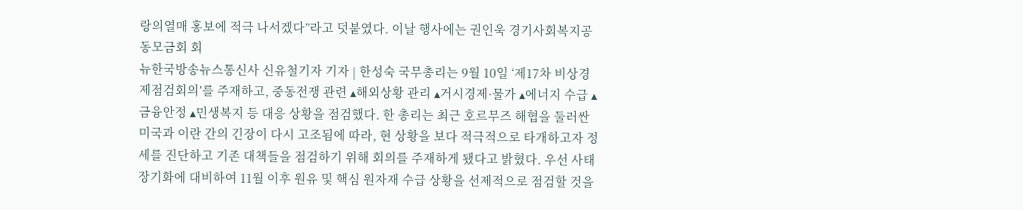랑의열매 홍보에 적극 나서겠다”라고 덧붙였다. 이날 행사에는 권인욱 경기사회복지공동모금회 회
뉴한국방송뉴스통신사 신유철기자 기자 | 한성숙 국무총리는 9월 10일 ‘제17차 비상경제점검회의’를 주재하고, 중동전쟁 관련 ▴해외상황 관리 ▴거시경제·물가 ▴에너지 수급 ▴금융안정 ▴민생복지 등 대응 상황을 점검했다. 한 총리는 최근 호르무즈 해협을 둘러싼 미국과 이란 간의 긴장이 다시 고조됨에 따라, 현 상황을 보다 적극적으로 타개하고자 정세를 진단하고 기존 대책들을 점검하기 위해 회의를 주재하게 됐다고 밝혔다. 우선 사태 장기화에 대비하여 11월 이후 원유 및 핵심 원자재 수급 상황을 선제적으로 점검할 것을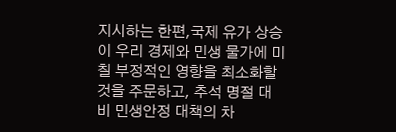지시하는 한편,국제 유가 상승이 우리 경제와 민생 물가에 미칠 부정적인 영향을 최소화할 것을 주문하고, 추석 명절 대비 민생안정 대책의 차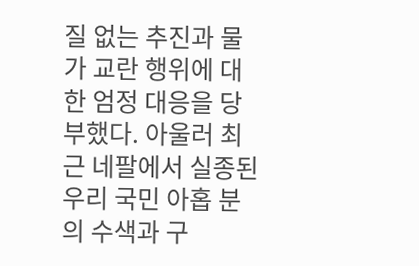질 없는 추진과 물가 교란 행위에 대한 엄정 대응을 당부했다. 아울러 최근 네팔에서 실종된 우리 국민 아홉 분의 수색과 구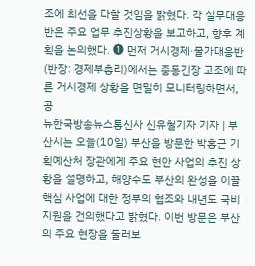조에 최선을 다할 것임을 밝혔다. 각 실무대응반은 주요 업무 추진상황을 보고하고, 향후 계획을 논의했다. ➊ 먼저 거시경제·물가대응반(반장: 경제부총리)에서는 중동긴장 고조에 따른 거시경제 상황을 면밀히 모니터링하면서, 공
뉴한국방송뉴스통신사 신유철기자 기자 | 부산시는 오늘(10일) 부산을 방문한 박홍근 기획예산처 장관에게 주요 현안 사업의 추진 상황을 설명하고, 해양수도 부산의 완성을 이끌 핵심 사업에 대한 정부의 협조와 내년도 국비 지원을 건의했다고 밝혔다. 이번 방문은 부산의 주요 현장을 둘러보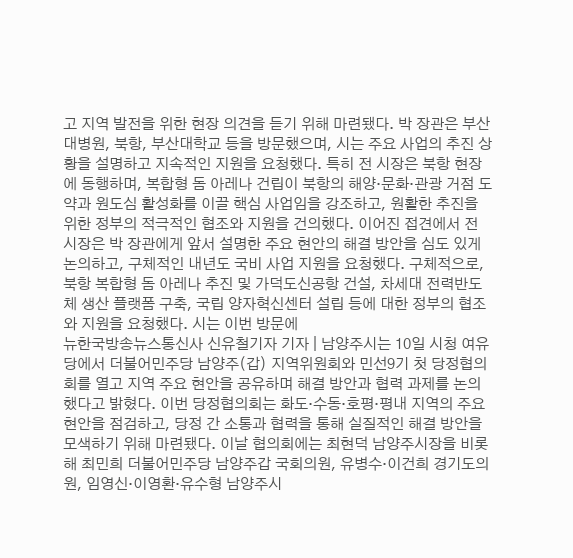고 지역 발전을 위한 현장 의견을 듣기 위해 마련됐다. 박 장관은 부산대병원, 북항, 부산대학교 등을 방문했으며, 시는 주요 사업의 추진 상황을 설명하고 지속적인 지원을 요청했다. 특히 전 시장은 북항 현장에 동행하며, 복합형 돔 아레나 건립이 북항의 해양·문화·관광 거점 도약과 원도심 활성화를 이끌 핵심 사업임을 강조하고, 원활한 추진을 위한 정부의 적극적인 협조와 지원을 건의했다. 이어진 접견에서 전 시장은 박 장관에게 앞서 설명한 주요 현안의 해결 방안을 심도 있게 논의하고, 구체적인 내년도 국비 사업 지원을 요청했다. 구체적으로, 북항 복합형 돔 아레나 추진 및 가덕도신공항 건설, 차세대 전력반도체 생산 플랫폼 구축, 국립 양자혁신센터 설립 등에 대한 정부의 협조와 지원을 요청했다. 시는 이번 방문에
뉴한국방송뉴스통신사 신유철기자 기자 | 남양주시는 10일 시청 여유당에서 더불어민주당 남양주(갑) 지역위원회와 민선9기 첫 당정협의회를 열고 지역 주요 현안을 공유하며 해결 방안과 협력 과제를 논의했다고 밝혔다. 이번 당정협의회는 화도·수동·호평·평내 지역의 주요 현안을 점검하고, 당정 간 소통과 협력을 통해 실질적인 해결 방안을 모색하기 위해 마련됐다. 이날 협의회에는 최현덕 남양주시장을 비롯해 최민희 더불어민주당 남양주갑 국회의원, 유병수·이건희 경기도의원, 임영신·이영환·유수형 남양주시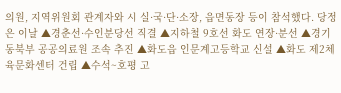의원, 지역위원회 관계자와 시 실·국·단·소장, 읍면동장 등이 참석했다. 당정은 이날 ▲경춘선·수인분당선 직결 ▲지하철 9호선 화도 연장·분선 ▲경기동북부 공공의료원 조속 추진 ▲화도읍 인문계고등학교 신설 ▲화도 제2체육문화센터 건립 ▲수석~호평 고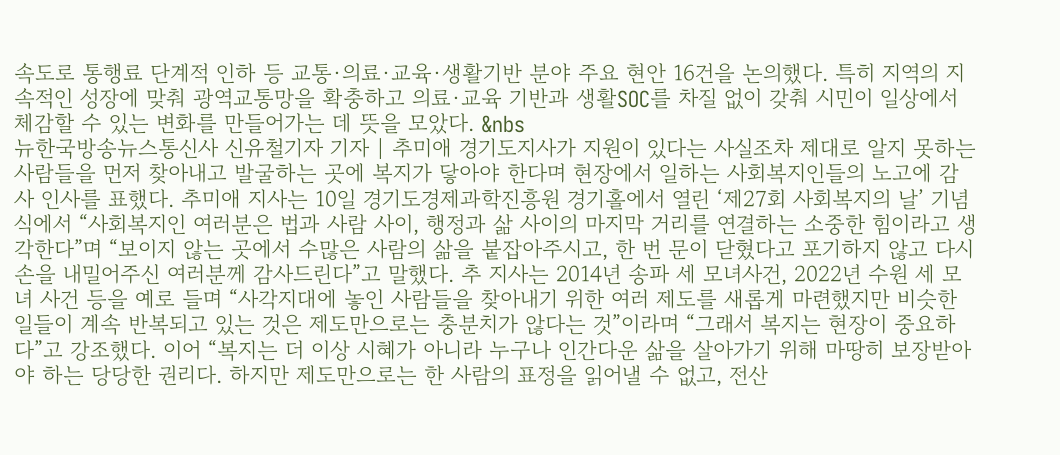속도로 통행료 단계적 인하 등 교통·의료·교육·생활기반 분야 주요 현안 16건을 논의했다. 특히 지역의 지속적인 성장에 맞춰 광역교통망을 확충하고 의료·교육 기반과 생활SOC를 차질 없이 갖춰 시민이 일상에서 체감할 수 있는 변화를 만들어가는 데 뜻을 모았다. &nbs
뉴한국방송뉴스통신사 신유철기자 기자 | 추미애 경기도지사가 지원이 있다는 사실조차 제대로 알지 못하는 사람들을 먼저 찾아내고 발굴하는 곳에 복지가 닿아야 한다며 현장에서 일하는 사회복지인들의 노고에 감사 인사를 표했다. 추미애 지사는 10일 경기도경제과학진흥원 경기홀에서 열린 ‘제27회 사회복지의 날’ 기념식에서 “사회복지인 여러분은 법과 사람 사이, 행정과 삶 사이의 마지막 거리를 연결하는 소중한 힘이라고 생각한다”며 “보이지 않는 곳에서 수많은 사람의 삶을 붙잡아주시고, 한 번 문이 닫혔다고 포기하지 않고 다시 손을 내밀어주신 여러분께 감사드린다”고 말했다. 추 지사는 2014년 송파 세 모녀사건, 2022년 수원 세 모녀 사건 등을 예로 들며 “사각지대에 놓인 사람들을 찾아내기 위한 여러 제도를 새롭게 마련했지만 비슷한 일들이 계속 반복되고 있는 것은 제도만으로는 충분치가 않다는 것”이라며 “그래서 복지는 현장이 중요하다”고 강조했다. 이어 “복지는 더 이상 시혜가 아니라 누구나 인간다운 삶을 살아가기 위해 마땅히 보장받아야 하는 당당한 권리다. 하지만 제도만으로는 한 사람의 표정을 읽어낼 수 없고, 전산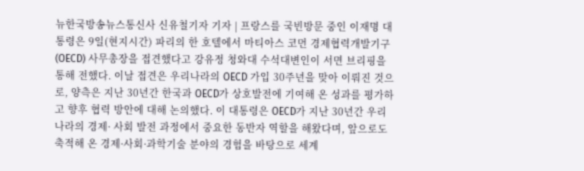뉴한국방송뉴스통신사 신유철기자 기자 | 프랑스를 국빈방문 중인 이재명 대통령은 9일(현지시간) 파리의 한 호텔에서 마티아스 코먼 경제협력개발기구(OECD) 사무총장을 접견했다고 강유정 청와대 수석대변인이 서면 브리핑을 통해 전했다. 이날 접견은 우리나라의 OECD 가입 30주년을 맞아 이뤄진 것으로, 양측은 지난 30년간 한국과 OECD가 상호발전에 기여해 온 성과를 평가하고 향후 협력 방안에 대해 논의했다. 이 대통령은 OECD가 지난 30년간 우리나라의 경제· 사회 발전 과정에서 중요한 동반자 역할을 해왔다며, 앞으로도 축적해 온 경제·사회·과학기술 분야의 경험을 바탕으로 세계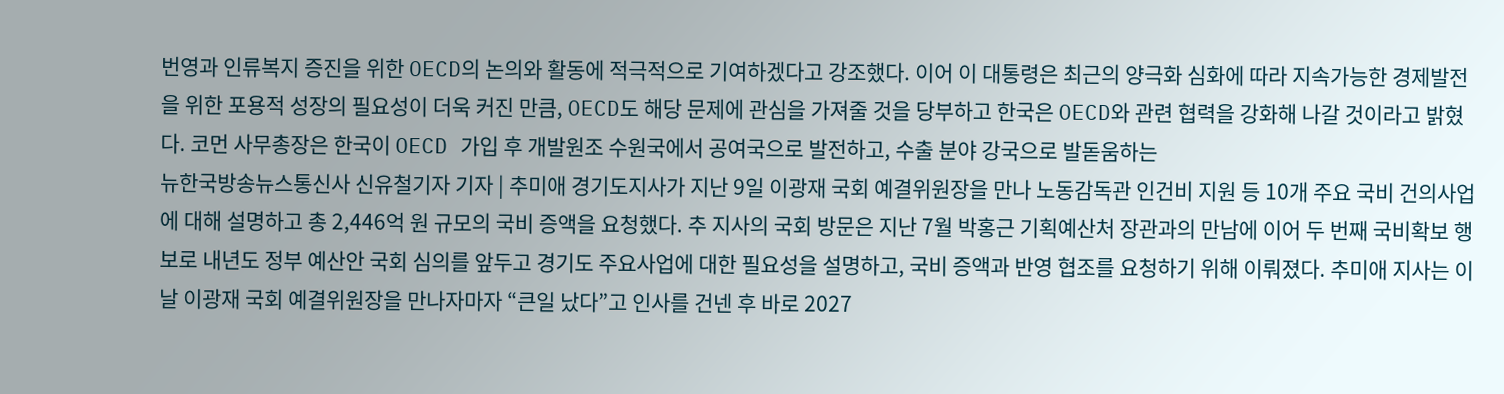번영과 인류복지 증진을 위한 OECD의 논의와 활동에 적극적으로 기여하겠다고 강조했다. 이어 이 대통령은 최근의 양극화 심화에 따라 지속가능한 경제발전을 위한 포용적 성장의 필요성이 더욱 커진 만큼, OECD도 해당 문제에 관심을 가져줄 것을 당부하고 한국은 OECD와 관련 협력을 강화해 나갈 것이라고 밝혔다. 코먼 사무총장은 한국이 OECD 가입 후 개발원조 수원국에서 공여국으로 발전하고, 수출 분야 강국으로 발돋움하는
뉴한국방송뉴스통신사 신유철기자 기자 | 추미애 경기도지사가 지난 9일 이광재 국회 예결위원장을 만나 노동감독관 인건비 지원 등 10개 주요 국비 건의사업에 대해 설명하고 총 2,446억 원 규모의 국비 증액을 요청했다. 추 지사의 국회 방문은 지난 7월 박홍근 기획예산처 장관과의 만남에 이어 두 번째 국비확보 행보로 내년도 정부 예산안 국회 심의를 앞두고 경기도 주요사업에 대한 필요성을 설명하고, 국비 증액과 반영 협조를 요청하기 위해 이뤄졌다. 추미애 지사는 이날 이광재 국회 예결위원장을 만나자마자 “큰일 났다”고 인사를 건넨 후 바로 2027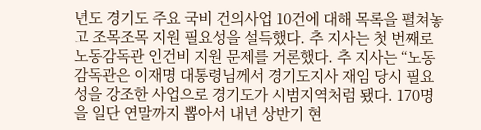년도 경기도 주요 국비 건의사업 10건에 대해 목록을 펼쳐놓고 조목조목 지원 필요성을 설득했다. 추 지사는 첫 번째로 노동감독관 인건비 지원 문제를 거론했다. 추 지사는 “노동감독관은 이재명 대통령님께서 경기도지사 재임 당시 필요성을 강조한 사업으로 경기도가 시범지역처럼 됐다. 170명을 일단 연말까지 뽑아서 내년 상반기 현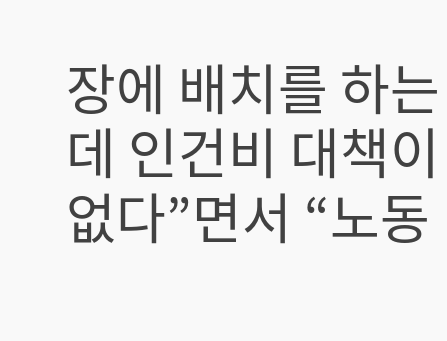장에 배치를 하는데 인건비 대책이 없다”면서 “노동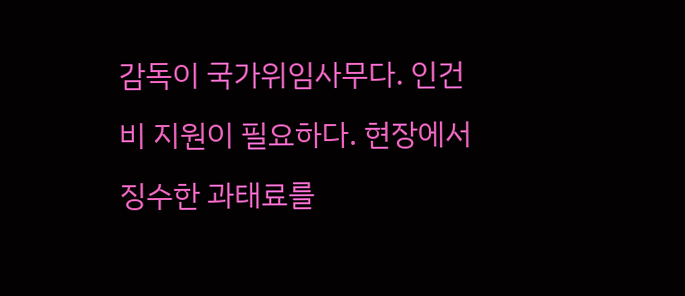감독이 국가위임사무다. 인건비 지원이 필요하다. 현장에서 징수한 과태료를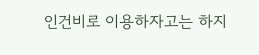인건비로 이용하자고는 하지